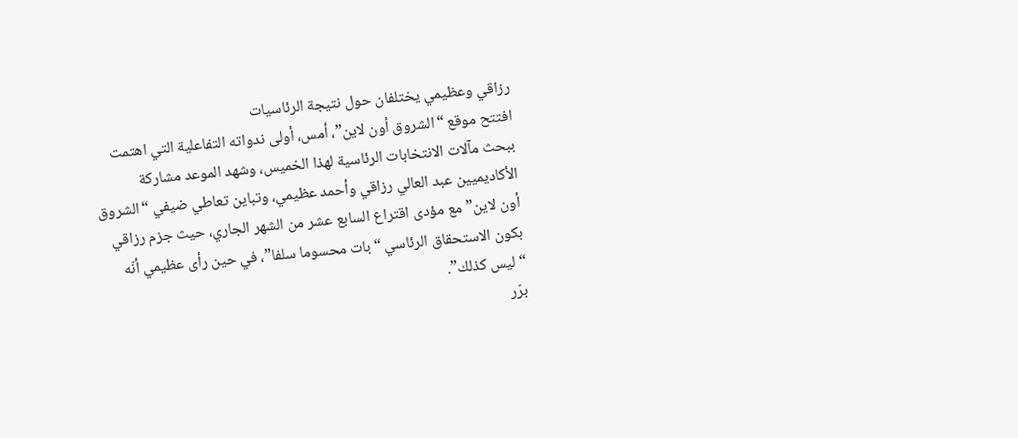رزاقي وعظيمي يختلفان حول نتيجة الرئاسيات
افتتح موقع “الشروق أون لاين”، أمس، أولى ندواته التفاعلية التي اهتمت ببحث مآلات الانتخابات الرئاسية لهذا الخميس، وشهد الموعد مشاركة الأكاديميين عبد العالي رزاقي وأحمد عظيمي، وتباين تعاطي ضيفي “الشروق أون لاين” مع مؤدى اقتراع السابع عشر من الشهر الجاري، حيث جزم رزاقي بكون الاستحقاق الرئاسي “بات محسوما سلفا”، في حين رأى عظيمي أنّه “ليس كذلك”.
برّر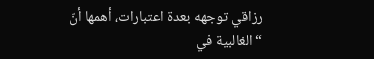رزاقي توجهه بعدة اعتبارات، أهمها أنّ “الغالبية في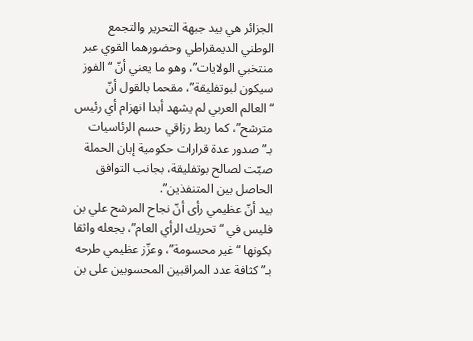الجزائر هي بيد جبهة التحرير والتجمع الوطني الديمقراطي وحضورهما القوي عبر منتخبي الولايات”، وهو ما يعني أنّ “الفوز سيكون لبوتفليقة”، مقحما بالقول أنّ “العالم العربي لم يشهد أبدا انهزام أي رئيس مترشح”، كما ربط رزاقي حسم الرئاسيات بـ”صدور عدة قرارات حكومية إبان الحملة صبّت لصالح بوتفليقة، بجانب التوافق الحاصل بين المتنفذين”.
بيد أنّ عظيمي رأى أنّ نجاح المرشح علي بن فليس في “تحريك الرأي العام”، يجعله واثقا بكونها “غير محسومة”، وعزّز عظيمي طرحه بـ”كثافة عدد المراقبين المحسوبين على بن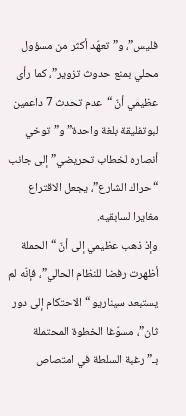فليس”، و”تعهّد أكثر من مسؤول محلي بمنع حدوث تزوير”، كما رأى عظيمي أنّ “عدم تحدث 7 داعمين لبوتفليقة بلغة واحدة” و”توخي أنصاره لخطاب تحريضي” إلى جانب “حراك الشارع”، يجعل الاقتراع مغايرا لسابقيه.
وإذ ذهب عظيمي إلى أنّ “الحملة أظهرت رفضا للنظام الحالي”، فإنّه لم يستبعد سيناريو “الاحتكام إلى دور ثان”، مسوّغا الخطوة المحتملة بـ”رغبة السلطة في امتصاص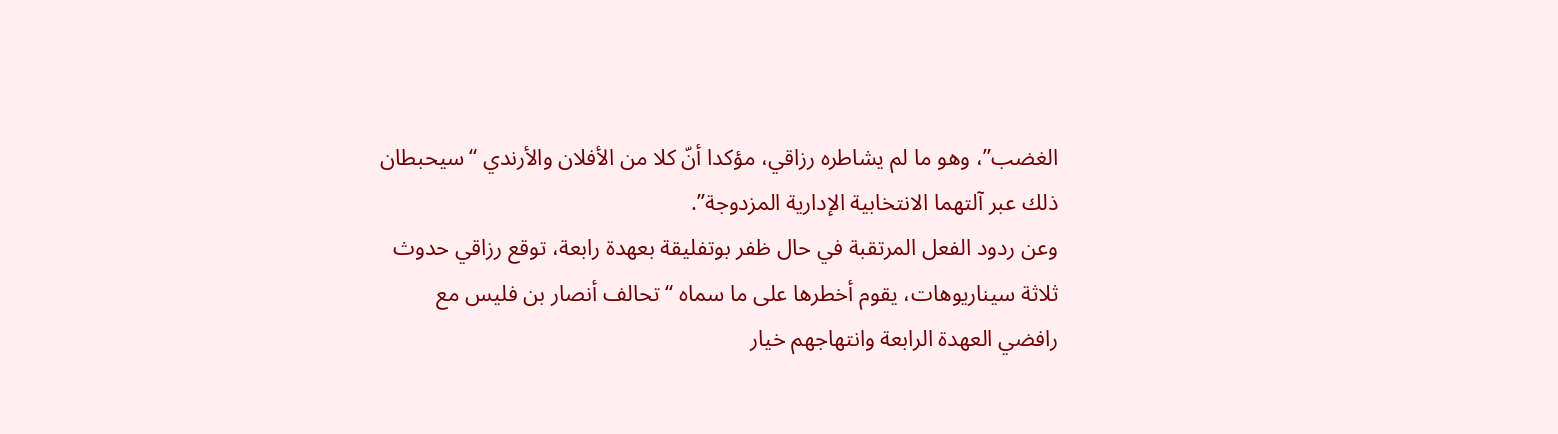الغضب”، وهو ما لم يشاطره رزاقي، مؤكدا أنّ كلا من الأفلان والأرندي “سيحبطان ذلك عبر آلتهما الانتخابية الإدارية المزدوجة”.
وعن ردود الفعل المرتقبة في حال ظفر بوتفليقة بعهدة رابعة، توقع رزاقي حدوث ثلاثة سيناريوهات، يقوم أخطرها على ما سماه “تحالف أنصار بن فليس مع رافضي العهدة الرابعة وانتهاجهم خيار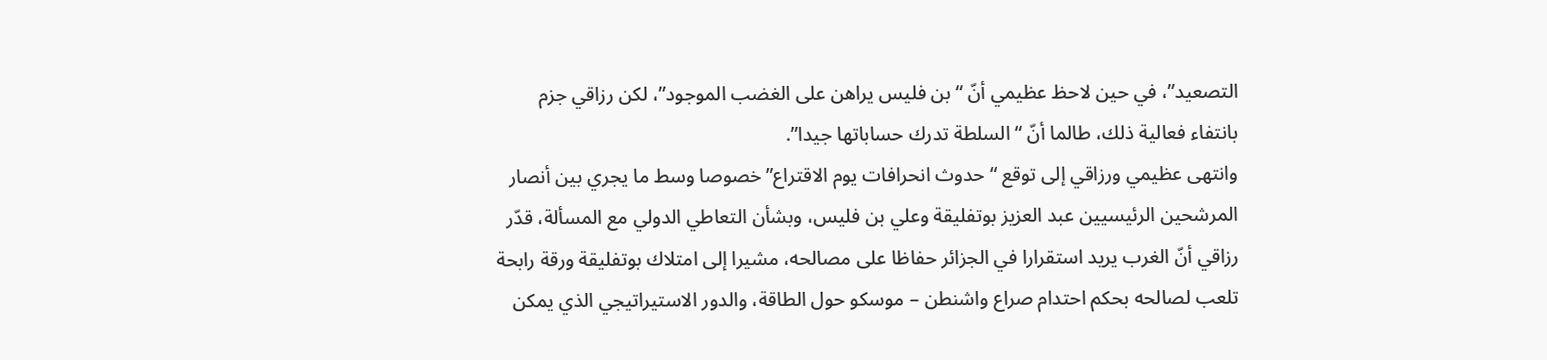التصعيد”، في حين لاحظ عظيمي أنّ “بن فليس يراهن على الغضب الموجود”، لكن رزاقي جزم بانتفاء فعالية ذلك، طالما أنّ “السلطة تدرك حساباتها جيدا”.
وانتهى عظيمي ورزاقي إلى توقع “حدوث انحرافات يوم الاقتراع” خصوصا وسط ما يجري بين أنصار المرشحين الرئيسيين عبد العزيز بوتفليقة وعلي بن فليس، وبشأن التعاطي الدولي مع المسألة، قدّر رزاقي أنّ الغرب يريد استقرارا في الجزائر حفاظا على مصالحه، مشيرا إلى امتلاك بوتفليقة ورقة رابحة تلعب لصالحه بحكم احتدام صراع واشنطن – موسكو حول الطاقة، والدور الاستيراتيجي الذي يمكن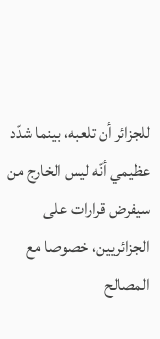للجزائر أن تلعبه، بينما شدّد عظيمي أنّه ليس الخارج من سيفرض قرارات على الجزائريين، خصوصا مع المصالح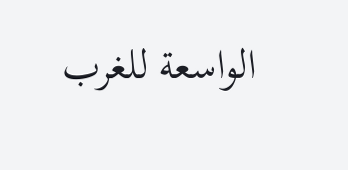الواسعة للغرب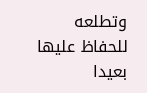وتطلعه للحفاظ عليها بعيدا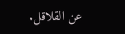عن القلاقل.